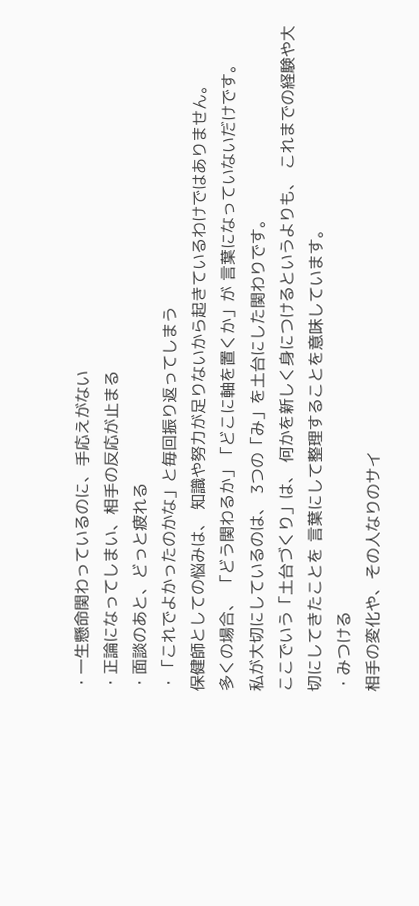・一生懸命関わっているのに、手応えがない
・正論になってしまい、相手の反応が止まる
・面談のあと、どっと疲れる
・「これでよかったのかな」と毎回振り返ってしまう
保健師としての悩みは、 知識や努力が足りないから起きているわけではありません。
多くの場合、 「どう関わるか」「どこに軸を置くか」が 言葉になっていないだけです。
私が大切にしているのは、 3つの「み」を土台にした関わりです。
ここでいう「土台づくり」は、 何かを新しく身につけるというよりも、 これまでの経験や大切にしてきたことを 言葉にして整理することを意味しています。
・みつける
相手の変化や、その人なりのサイ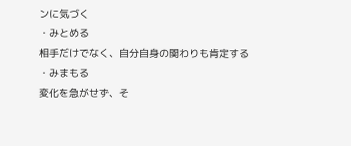ンに気づく
・みとめる
相手だけでなく、自分自身の関わりも肯定する
・みまもる
変化を急がせず、そ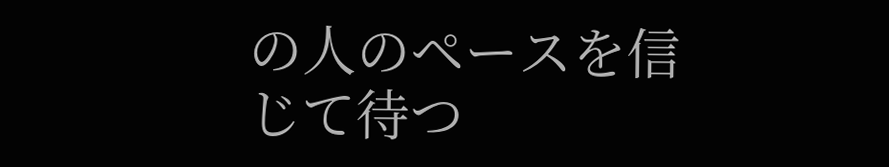の人のペースを信じて待つ